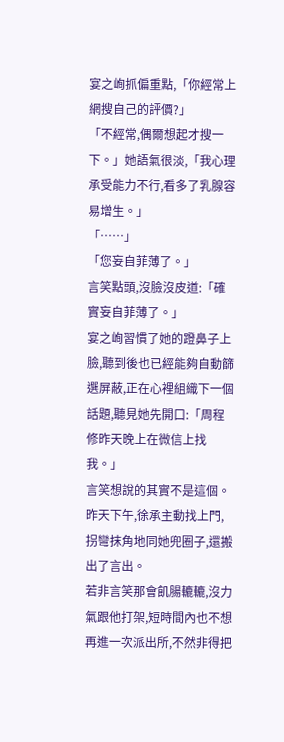宴之峋抓偏重點,「你經常上網搜自己的評價?」
「不經常,偶爾想起才搜一下。」她語氣很淡,「我心理承受能力不行,看多了乳腺容易增生。」
「……」
「您妄自菲薄了。」
言笑點頭,沒臉沒皮道:「確實妄自菲薄了。」
宴之峋習慣了她的蹬鼻子上臉,聽到後也已經能夠自動篩選屏蔽,正在心裡組織下一個話題,聽見她先開口:「周程修昨天晚上在微信上找我。」
言笑想說的其實不是這個。
昨天下午,徐承主動找上門,拐彎抹角地同她兜圈子,還搬出了言出。
若非言笑那會飢腸轆轆,沒力氣跟他打架,短時間內也不想再進一次派出所,不然非得把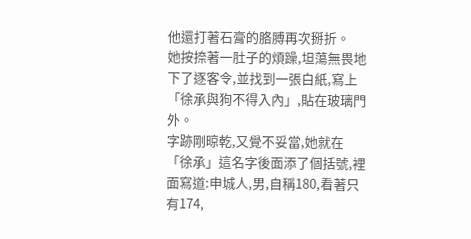他還打著石膏的胳膊再次掰折。
她按捺著一肚子的煩躁,坦蕩無畏地下了逐客令,並找到一張白紙,寫上「徐承與狗不得入內」,貼在玻璃門外。
字跡剛晾乾,又覺不妥當,她就在「徐承」這名字後面添了個括號,裡面寫道:申城人,男,自稱180,看著只有174,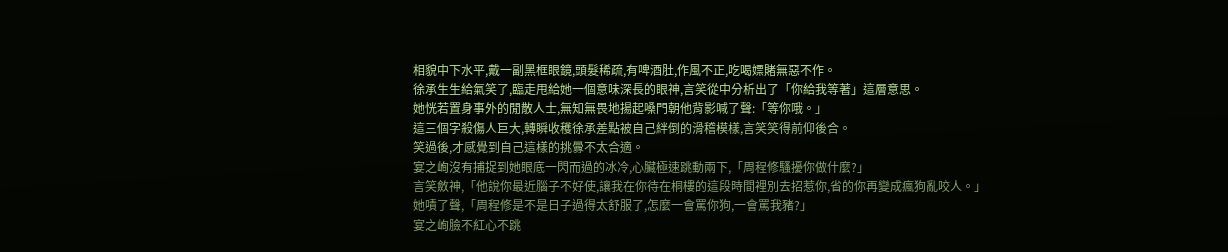相貌中下水平,戴一副黑框眼鏡,頭髮稀疏,有啤酒肚,作風不正,吃喝嫖賭無惡不作。
徐承生生給氣笑了,臨走甩給她一個意味深長的眼神,言笑從中分析出了「你給我等著」這層意思。
她恍若置身事外的閒散人士,無知無畏地揚起嗓門朝他背影喊了聲:「等你哦。」
這三個字殺傷人巨大,轉瞬收穫徐承差點被自己絆倒的滑稽模樣,言笑笑得前仰後合。
笑過後,才感覺到自己這樣的挑釁不太合適。
宴之峋沒有捕捉到她眼底一閃而過的冰冷,心臟極速跳動兩下,「周程修騷擾你做什麼?」
言笑斂神,「他說你最近腦子不好使,讓我在你待在桐樓的這段時間裡別去招惹你,省的你再變成瘋狗亂咬人。」
她嘖了聲,「周程修是不是日子過得太舒服了,怎麼一會罵你狗,一會罵我豬?」
宴之峋臉不紅心不跳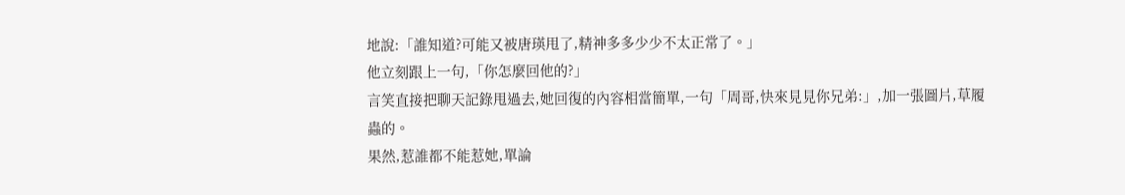地說:「誰知道?可能又被唐瑛甩了,精神多多少少不太正常了。」
他立刻跟上一句,「你怎麼回他的?」
言笑直接把聊天記錄甩過去,她回復的內容相當簡單,一句「周哥,快來見見你兄弟:」,加一張圖片,草履蟲的。
果然,惹誰都不能惹她,單論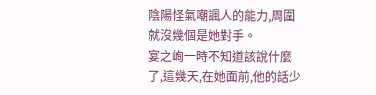陰陽怪氣嘲諷人的能力,周圍就沒幾個是她對手。
宴之峋一時不知道該說什麼了,這幾天,在她面前,他的話少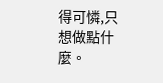得可憐,只想做點什麼。